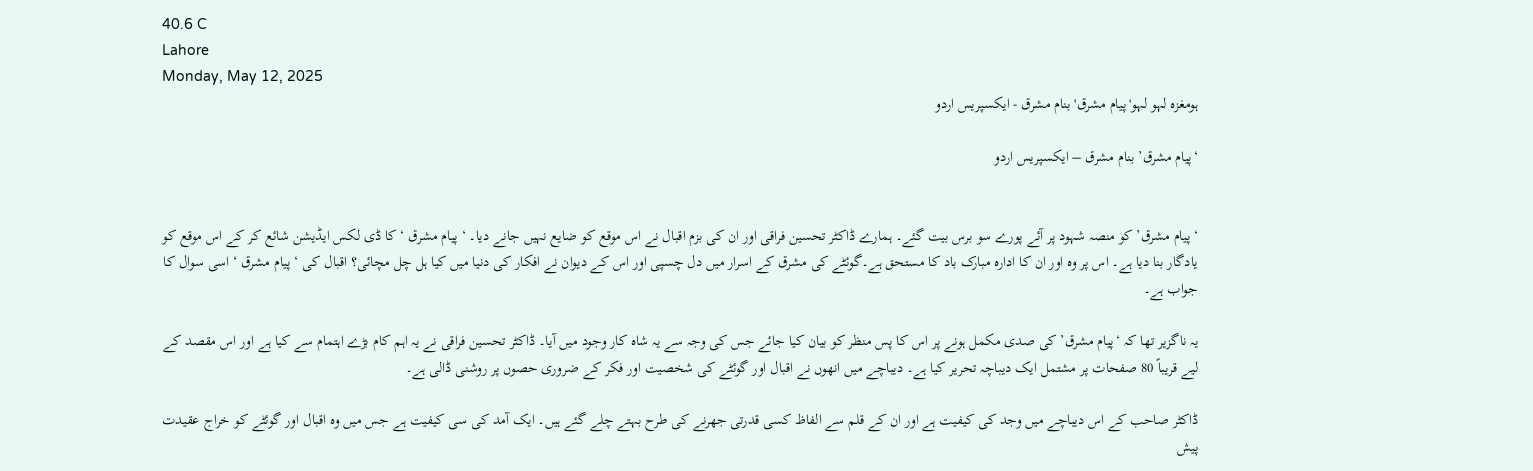40.6 C
Lahore
Monday, May 12, 2025
ہومغزہ لہو لہو'پیام مشرق' بنام مشرق - ایکسپریس اردو

‘پیام مشرق’ بنام مشرق – ایکسپریس اردو


‘ پیام مشرق’ کو منصہ شہود پر آئے پورے سو برس بیت گئے۔ ہمارے ڈاکٹر تحسین فراقی اور ان کی بزم اقبال نے اس موقع کو ضایع نہیں جانے دیا۔ ‘ پیام مشرق ‘ کا ڈی لکس ایڈیشن شائع کر کے اس موقع کو یادگار بنا دیا ہے۔ اس پر وہ اور ان کا ادارہ مبارک باد کا مستحق ہے۔گوئٹے کی مشرق کے اسرار میں دل چسپی اور اس کے دیوان نے افکار کی دنیا میں کیا ہل چل مچائی؟ اقبال کی ‘ پیام مشرق ‘ اسی سوال کا جواب ہے۔

یہ ناگزیر تھا کہ ‘پیام مشرق’ کی صدی مکمل ہونے پر اس کا پس منظر کو بیان کیا جائے جس کی وجہ سے یہ شاہ کار وجود میں آیا۔ ڈاکٹر تحسین فراقی نے یہ اہم کام بڑے اہتمام سے کیا ہے اور اس مقصد کے لیے قریباً 80 صفحات پر مشتمل ایک دیباچہ تحریر کیا ہے۔ دیباچے میں انھوں نے اقبال اور گوئٹے کی شخصیت اور فکر کے ضروری حصوں پر روشنی ڈالی ہے۔

ڈاکٹر صاحب کے اس دیباچے میں وجد کی کیفیت ہے اور ان کے قلم سے الفاظ کسی قدرتی جھرنے کی طرح بہتے چلے گئے ہیں۔ ایک آمد کی سی کیفیت ہے جس میں وہ اقبال اور گوئٹے کو خراج عقیدت پیش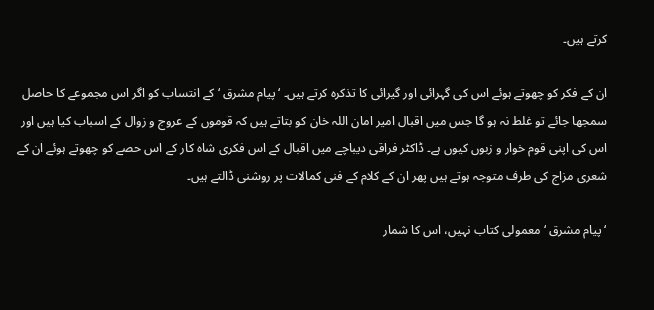کرتے ہیں۔

ان کے فکر کو چھوتے ہوئے اس کی گہرائی اور گیرائی کا تذکرہ کرتے ہیں۔ ‘ پیام مشرق ‘ کے انتساب کو اگر اس مجموعے کا حاصل سمجھا جائے تو غلط نہ ہو گا جس میں اقبال امیر امان اللہ خان کو بتاتے ہیں کہ قوموں کے عروج و زوال کے اسباب کیا ہیں اور اس کی اپنی قوم خوار و زبوں کیوں ہے۔ ڈاکٹر فراقی دیباچے میں اقبال کے اس فکری شاہ کار کے اس حصے کو چھوتے ہوئے ان کے شعری مزاج کی طرف متوجہ ہوتے ہیں پھر ان کے کلام کے فنی کمالات پر روشنی ڈالتے ہیں۔

‘ پیام مشرق ‘ معمولی کتاب نہیں، اس کا شمار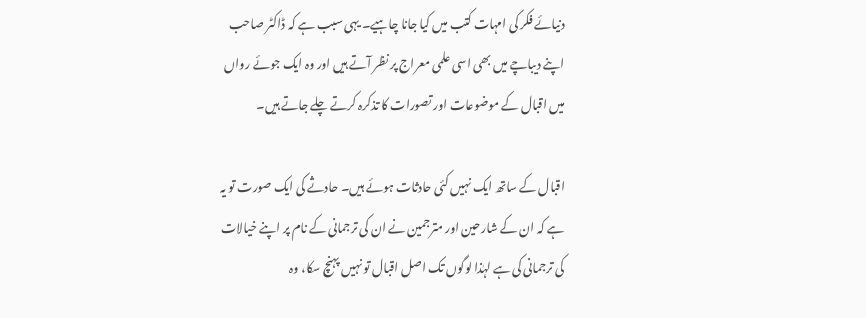دنیائے فکر کی امہات کتب میں کیا جانا چاہیے۔ یہی سبب ہے کہ ڈاکٹر صاحب اپنے دیباچے میں بھی اسی علمی معراج پر نظر آتے ہیں اور وہ ایک جوئے رواں میں اقبال کے موضوعات اور تصورات کا تذکرہ کرتے چلے جاتے ہیں۔

اقبال کے ساتھ ایک نہیں کئی حادثات ہوئے ہیں۔ حادثے کی ایک صورت تو یہ ہے کہ ان کے شارحین اور مترجمین نے ان کی ترجمانی کے نام پر اپنے خیالات کی ترجمانی کی ہے لہٰذا لوگوں تک اصل اقبال تو نہیں پہنچ سکا، وہ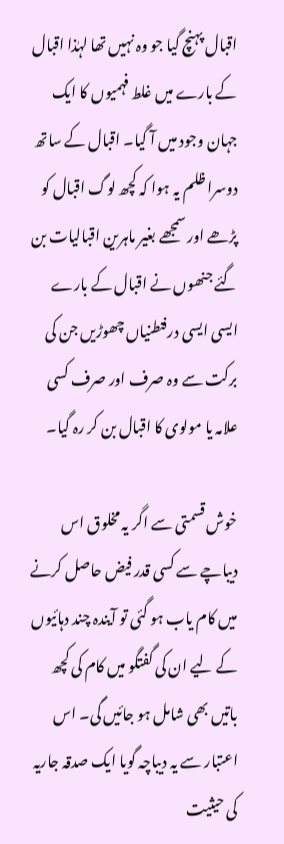اقبال پہنچ گیا جو وہ نہیں تھا لہٰذا اقبال کے بارے میں غلط فہمیوں کا ایک جہان وجود میں آ گیا۔ اقبال کے ساتھ دوسرا ظلم یہ ہوا کہ کچھ لوگ اقبال کو پڑھے اور سمجھے بغیر ماہرین اقبالیات بن گئے جنھوں نے اقبال کے بارے ایسی ایسی درفنطنیاں چھوڑیں جن کی برکت سے وہ صرف اور صرف کسی علامہ یا مولوی کا اقبال بن کر رہ گیا۔

خوش قسمتی سے اگر یہ مخلوق اس دیباچے سے کسی قدر فیض حاصل کرنے میں کام یاب ہو گئی تو آیندہ چند دہائیوں کے لیے ان کی گفتگو میں کام کی کچھ باتیں بھی شامل ہو جائیں گی۔ اس اعتبار سے یہ دیباچہ گویا ایک صدقہ جاریہ کی حیثیت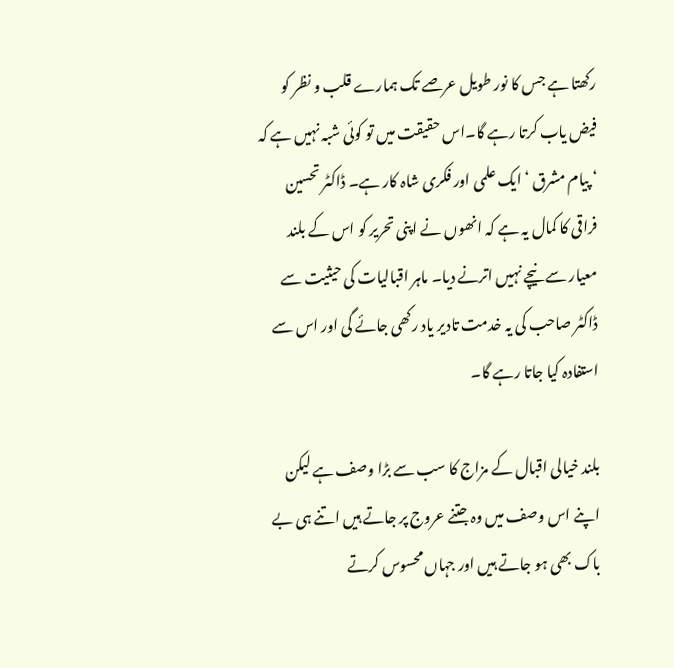رکھتا ہے جس کا نور طویل عرصے تک ہمارے قلب و نظر کو فیض یاب کرتا رہے گا۔اس حقیقت میں تو کوئی شبہ نہیں ہے کہ ‘ پیام مشرق ‘ ایک علمی اور فکری شاہ کار ہے۔ ڈاکٹر تحسین فراقی کا کمال یہ ہے کہ انھوں نے اپنی تحریر کو اس کے بلند معیار سے نیچے نہیں اترنے دیا۔ ماہر اقبالیات کی حیثیت سے ڈاکٹر صاحب کی یہ خدمت تادیر یاد رکھی جائے گی اور اس سے استفادہ کیا جاتا رہے گا۔

بلند خیالی اقبال کے مزاج کا سب سے بڑا وصف ہے لیکن اپنے اس وصف میں وہ جتنے عروج پر جاتے ہیں اتنے ہی بے باک بھی ہو جاتے ہیں اور جہاں محسوس کرتے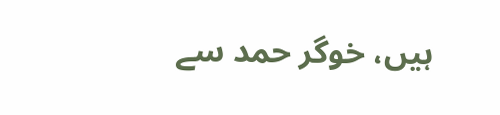ہیں، خوگر حمد سے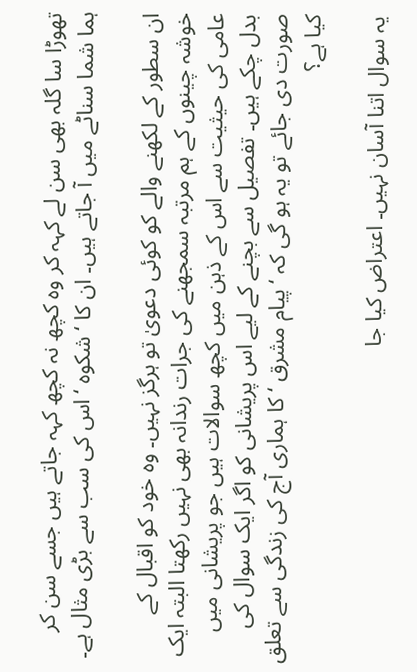تھوڑا سا گلہ بھی سن لے کہہ کر وہ کچھ نہ کچھ کہہ جاتے ہیں جسے سن کر ہما شما سناٹے میں آ جاتے ہیں۔ ان کا ‘ شکوہ ‘ اس کی سب سے بڑی مثال ہے۔

ان سطور کے لکھنے والے کو کوئی دعویٰ تو ہرگز نہیں۔ وہ خود کو اقبال کے خوشہ چینوں کے ہم مرتبہ سمجھنے کی جرات رندانہ بھی نہیں رکھتا البتہ ایک عامی کی حیثیت سے اس کے ذہن میں کچھ سوالات ہیں جو پریشانی میں بدل چکے ہیں۔ تفصیل سے بچنے کے لیے اس پریشانی کو اگر ایک سوال کی صورت دی جائے تو یہ ہو گی کہ ‘ پیام مشرق ‘ کا ہماری آج کی زندگی سے تعلق کیا ہے؟

یہ سوال اتنا آسان نہیں۔ اعتراض کیا جا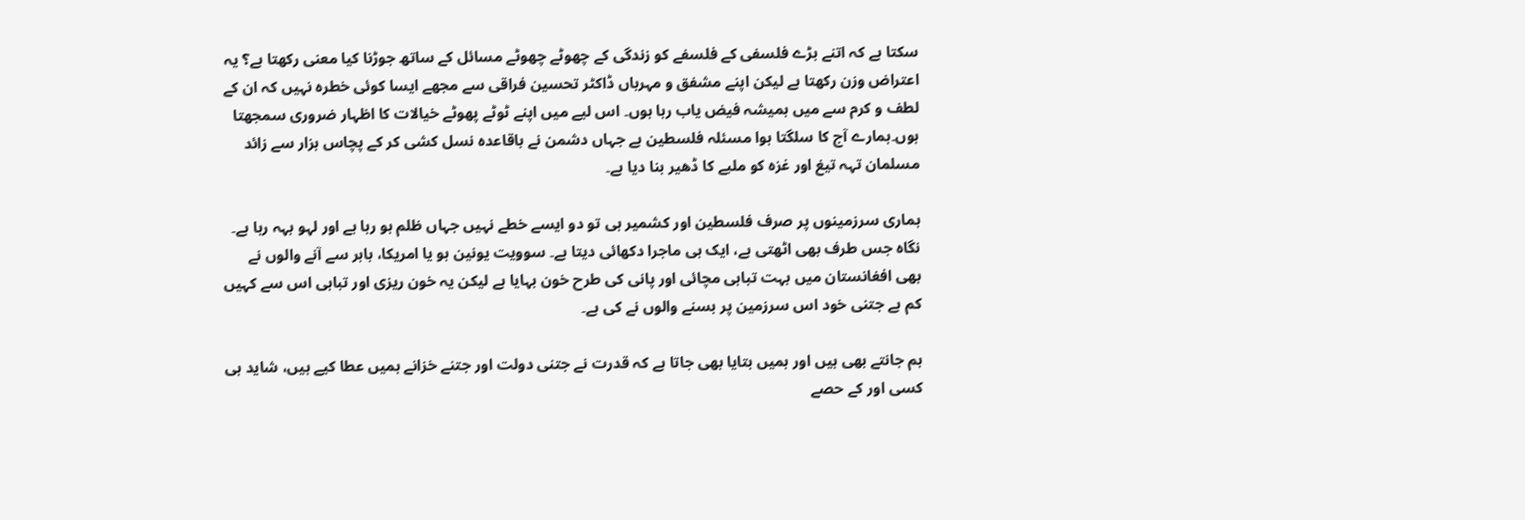سکتا ہے کہ اتنے بڑے فلسفی کے فلسفے کو زندگی کے چھوٹے چھوٹے مسائل کے ساتھ جوڑنا کیا معنی رکھتا ہے؟ یہ اعتراض وزن رکھتا ہے لیکن اپنے مشفق و مہرباں ڈاکٹر تحسین فراقی سے مجھے ایسا کوئی خطرہ نہیں کہ ان کے لطف و کرم سے میں ہمیشہ فیض یاب رہا ہوں۔ اس لیے میں اپنے ٹوٹے پھوٹے خیالات کا اظہار ضروری سمجھتا ہوں۔ہمارے آج کا سلگتا ہوا مسئلہ فلسطین ہے جہاں دشمن نے باقاعدہ نسل کشی کر کے پچاس ہزار سے زائد مسلمان تہہ تیغ اور غزہ کو ملبے کا ڈھیر بنا دیا ہے۔

ہماری سرزمینوں پر صرف فلسطین اور کشمیر ہی تو دو ایسے خطے نہیں جہاں ظلم ہو رہا ہے اور لہو بہہ رہا ہے۔ نگاہ جس طرف بھی اٹھتی ہے، ایک ہی ماجرا دکھائی دیتا ہے۔ سوویت یونین ہو یا امریکا، باہر سے آنے والوں نے بھی افغانستان میں بہت تباہی مچائی اور پانی کی طرح خون بہایا ہے لیکن یہ خون ریزی اور تباہی اس سے کہیں کم ہے جتنی خود اس سرزمین پر بسنے والوں نے کی ہے۔

ہم جانتے بھی ہیں اور ہمیں بتایا بھی جاتا ہے کہ قدرت نے جتنی دولت اور جتنے خزانے ہمیں عطا کیے ہیں، شاید ہی کسی اور کے حصے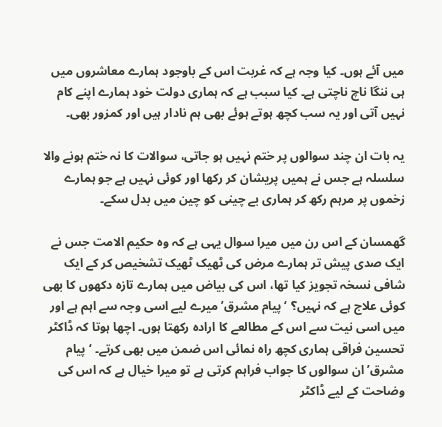میں آئے ہوں۔ کیا وجہ ہے کہ غربت اس کے باوجود ہمارے معاشروں میں ہی ننگا ناچ ناچتی ہے۔ کیا سبب ہے کہ ہماری دولت خود ہمارے اپنے کام نہیں آتی اور یہ سب کچھ ہوتے ہوئے بھی ہم نادار ہیں اور کمزور بھی۔

یہ بات ان چند سوالوں پر ختم نہیں ہو جاتی، سوالات کا نہ ختم ہونے والا سلسلہ ہے جس نے ہمیں پریشان کر رکھا اور کوئی نہیں ہے جو ہمارے زخموں پر مرہم رکھ کر ہماری بے چینی کو چین میں بدل سکے۔

گھمسان کے اس رن میں میرا سوال یہی ہے کہ وہ حکیم الامت جس نے ایک صدی پیش تر ہمارے مرض کی ٹھیک ٹھیک تشخیص کر کے ایک شافی نسخہ تجویز کیا تھا، اس کی بیاض میں ہمارے تازہ دکھوں کا بھی کوئی علاج ہے کہ نہیں؟ ‘پیام مشرق’ میرے لیے اسی وجہ سے اہم ہے اور میں اسی نیت سے اس کے مطالعے کا ارادہ رکھتا ہوں۔ اچھا ہوتا کہ ڈاکٹر تحسین فراقی ہماری کچھ راہ نمائی اس ضمن میں بھی کرتے۔ ‘ پیام مشرق’ ان سوالوں کا جواب فراہم کرتی ہے تو میرا خیال ہے کہ اس کی وضاحت کے لیے ڈاکٹر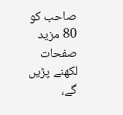صاحب کو 80 مزید صفحات لکھنے پڑیں گے،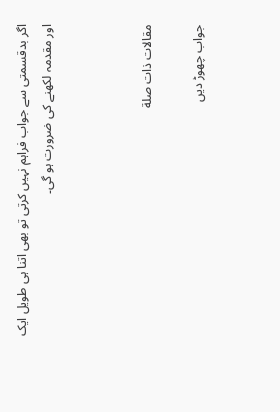اگر بدقسمتی سے جواب فراہم نہیں کرتی تو بھی اتنا ہی طویل ایک اور مقدمہ لکھنے کی ضرورت ہو گی۔



مقالات ذات صلة

جواب چھوڑ دیں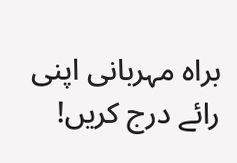براہ مہربانی اپنی رائے درج کریں!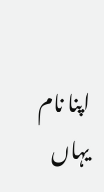اپنا نام یہاں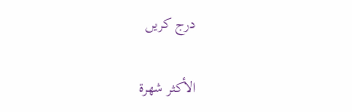درج کریں

الأكثر شهرة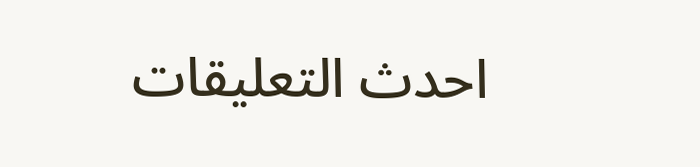احدث التعليقات